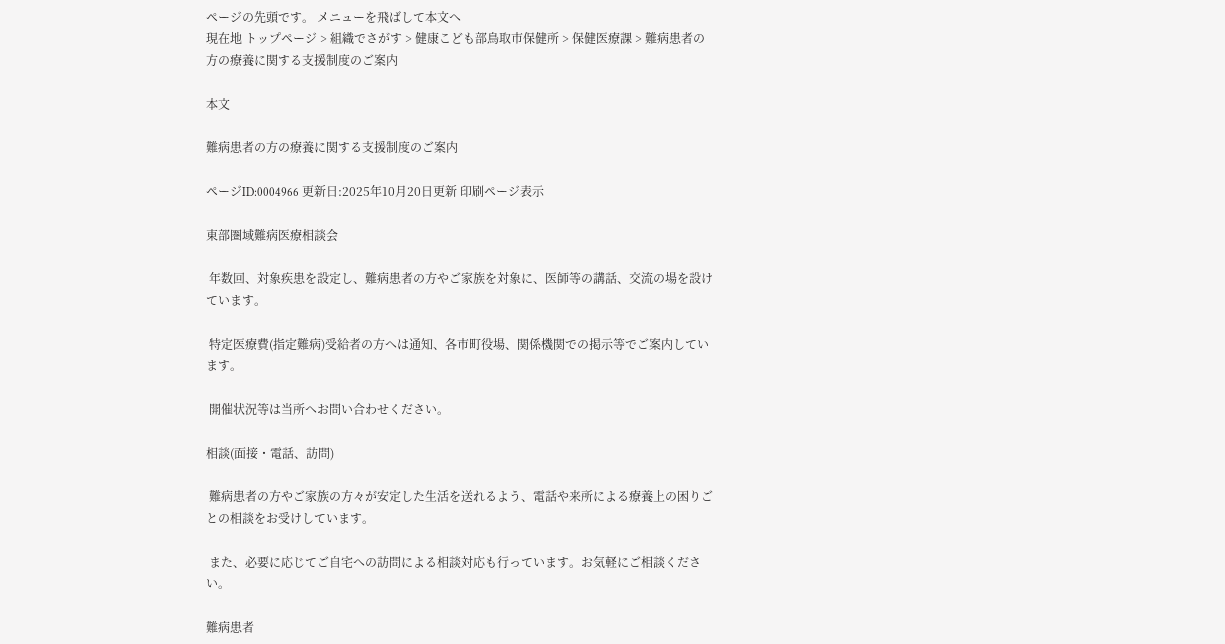ページの先頭です。 メニューを飛ばして本文へ
現在地 トップページ > 組織でさがす > 健康こども部鳥取市保健所 > 保健医療課 > 難病患者の方の療養に関する支援制度のご案内

本文

難病患者の方の療養に関する支援制度のご案内

ページID:0004966 更新日:2025年10月20日更新 印刷ページ表示

東部圏域難病医療相談会

 年数回、対象疾患を設定し、難病患者の方やご家族を対象に、医師等の講話、交流の場を設けています。

 特定医療費(指定難病)受給者の方へは通知、各市町役場、関係機関での掲示等でご案内しています。

 開催状況等は当所へお問い合わせください。

相談(面接・電話、訪問)

 難病患者の方やご家族の方々が安定した生活を送れるよう、電話や来所による療養上の困りごとの相談をお受けしています。

 また、必要に応じてご自宅への訪問による相談対応も行っています。お気軽にご相談ください。

難病患者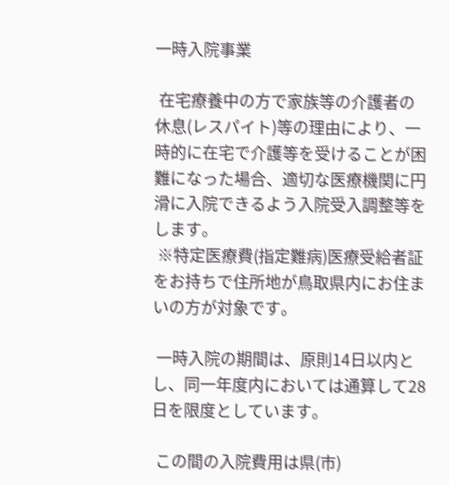一時入院事業

 在宅療養中の方で家族等の介護者の休息(レスパイト)等の理由により、一時的に在宅で介護等を受けることが困難になった場合、適切な医療機関に円滑に入院できるよう入院受入調整等をします。
 ※特定医療費(指定難病)医療受給者証をお持ちで住所地が鳥取県内にお住まいの方が対象です。

 一時入院の期間は、原則14日以内とし、同一年度内においては通算して28日を限度としています。

 この間の入院費用は県(市)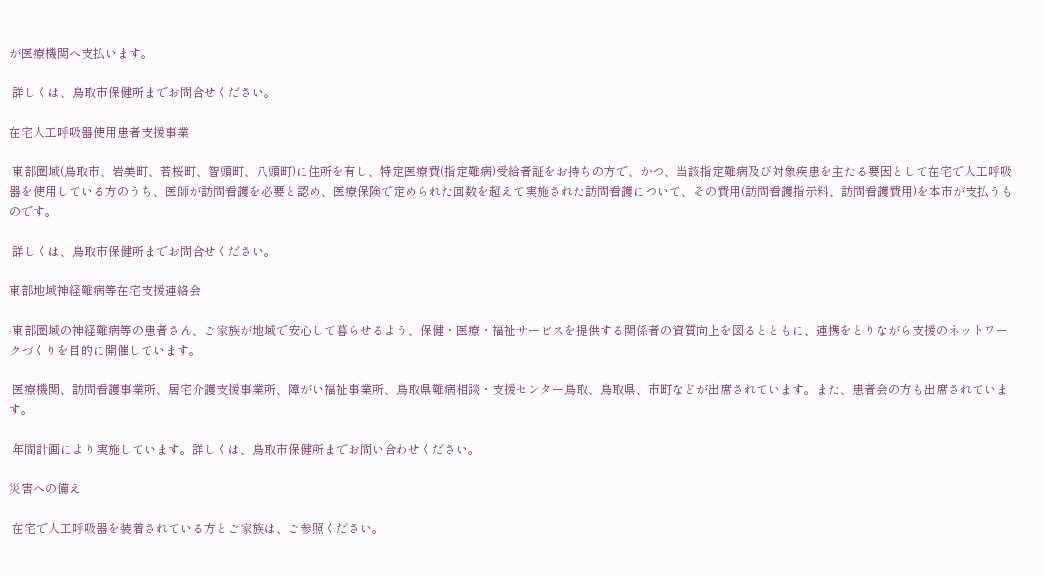が医療機関へ支払います。

 詳しくは、鳥取市保健所までお問合せください。

在宅人工呼吸器使用患者支援事業

 東部圏域(鳥取市、岩美町、若桜町、智頭町、八頭町)に住所を有し、特定医療費(指定難病)受給者証をお持ちの方で、かつ、当該指定難病及び対象疾患を主たる要因として在宅で人工呼吸器を使用している方のうち、医師が訪問看護を必要と認め、医療保険で定められた回数を超えて実施された訪問看護について、その費用(訪問看護指示料、訪問看護費用)を本市が支払うものです。

 詳しくは、鳥取市保健所までお問合せください。

東部地域神経難病等在宅支援連絡会

 東部圏域の神経難病等の患者さん、ご家族が地域で安心して暮らせるよう、保健・医療・福祉サービスを提供する関係者の資質向上を図るとともに、連携をとりながら支援のネットワークづくりを目的に開催しています。

 医療機関、訪問看護事業所、居宅介護支援事業所、障がい福祉事業所、鳥取県難病相談・支援センター鳥取、鳥取県、市町などが出席されています。また、患者会の方も出席されています。

 年間計画により実施しています。詳しくは、鳥取市保健所までお問い合わせください。

災害への備え

 在宅で人工呼吸器を装着されている方とご家族は、ご参照ください。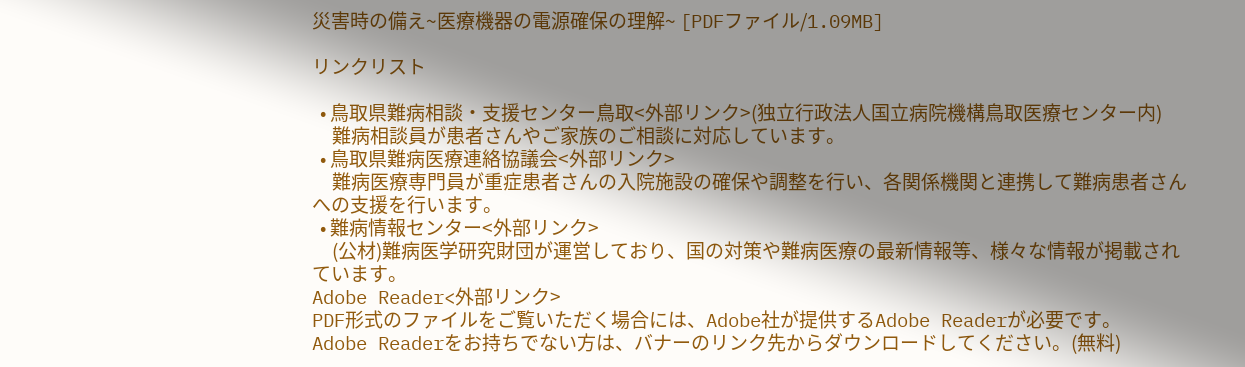災害時の備え~医療機器の電源確保の理解~ [PDFファイル/1.09MB]

リンクリスト

  • 鳥取県難病相談・支援センター鳥取<外部リンク>(独立行政法人国立病院機構鳥取医療センター内)
     難病相談員が患者さんやご家族のご相談に対応しています。
  • 鳥取県難病医療連絡協議会<外部リンク>
     難病医療専門員が重症患者さんの入院施設の確保や調整を行い、各関係機関と連携して難病患者さんへの支援を行います。
  • 難病情報センター<外部リンク>
     (公材)難病医学研究財団が運営しており、国の対策や難病医療の最新情報等、様々な情報が掲載されています。
Adobe Reader<外部リンク>
PDF形式のファイルをご覧いただく場合には、Adobe社が提供するAdobe Readerが必要です。
Adobe Readerをお持ちでない方は、バナーのリンク先からダウンロードしてください。(無料)